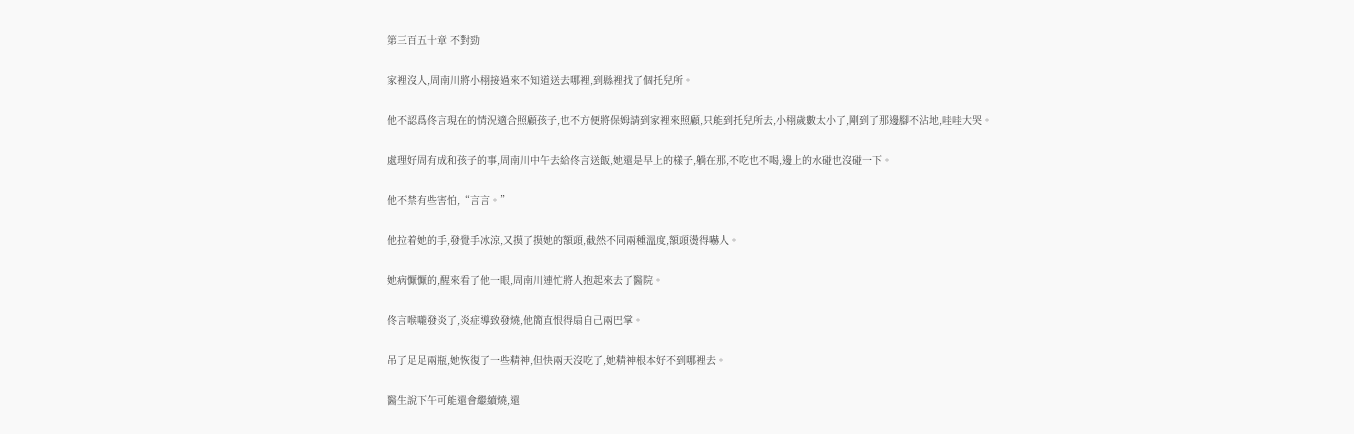第三百五十章 不對勁

家裡沒人,周南川將小栩接過來不知道送去哪裡,到縣裡找了個托兒所。

他不認爲佟言現在的情況適合照顧孩子,也不方便將保姆請到家裡來照顧,只能到托兒所去,小栩歲數太小了,剛到了那邊腳不沾地,哇哇大哭。

處理好周有成和孩子的事,周南川中午去給佟言送飯,她還是早上的樣子,躺在那,不吃也不喝,邊上的水碰也沒碰一下。

他不禁有些害怕,“言言。”

他拉着她的手,發覺手冰涼,又摸了摸她的額頭,截然不同兩種溫度,額頭燙得嚇人。

她病懨懨的,醒來看了他一眼,周南川連忙將人抱起來去了醫院。

佟言喉嚨發炎了,炎症導致發燒,他簡直恨得扇自己兩巴掌。

吊了足足兩瓶,她恢復了一些精神,但快兩天沒吃了,她精神根本好不到哪裡去。

醫生說下午可能還會繼續燒,還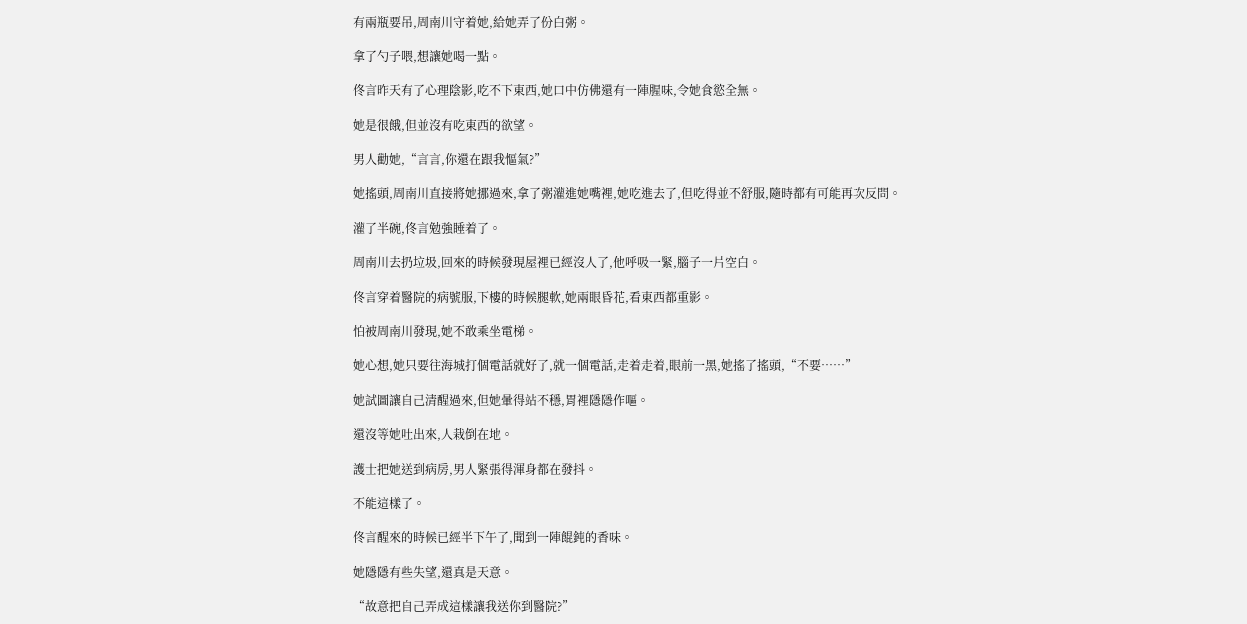有兩瓶要吊,周南川守着她,給她弄了份白粥。

拿了勺子喂,想讓她喝一點。

佟言昨天有了心理陰影,吃不下東西,她口中仿佛還有一陣腥味,令她食慾全無。

她是很餓,但並沒有吃東西的欲望。

男人勸她,“言言,你還在跟我慪氣?”

她搖頭,周南川直接將她挪過來,拿了粥灌進她嘴裡,她吃進去了,但吃得並不舒服,隨時都有可能再次反問。

灌了半碗,佟言勉強睡着了。

周南川去扔垃圾,回來的時候發現屋裡已經沒人了,他呼吸一緊,腦子一片空白。

佟言穿着醫院的病號服,下樓的時候腿軟,她兩眼昏花,看東西都重影。

怕被周南川發現,她不敢乘坐電梯。

她心想,她只要往海城打個電話就好了,就一個電話,走着走着,眼前一黑,她搖了搖頭,“不要……”

她試圖讓自己清醒過來,但她暈得站不穩,胃裡隱隱作嘔。

還沒等她吐出來,人栽倒在地。

護士把她送到病房,男人緊張得渾身都在發抖。

不能這樣了。

佟言醒來的時候已經半下午了,聞到一陣餛鈍的香味。

她隱隱有些失望,還真是天意。

“故意把自己弄成這樣讓我送你到醫院?”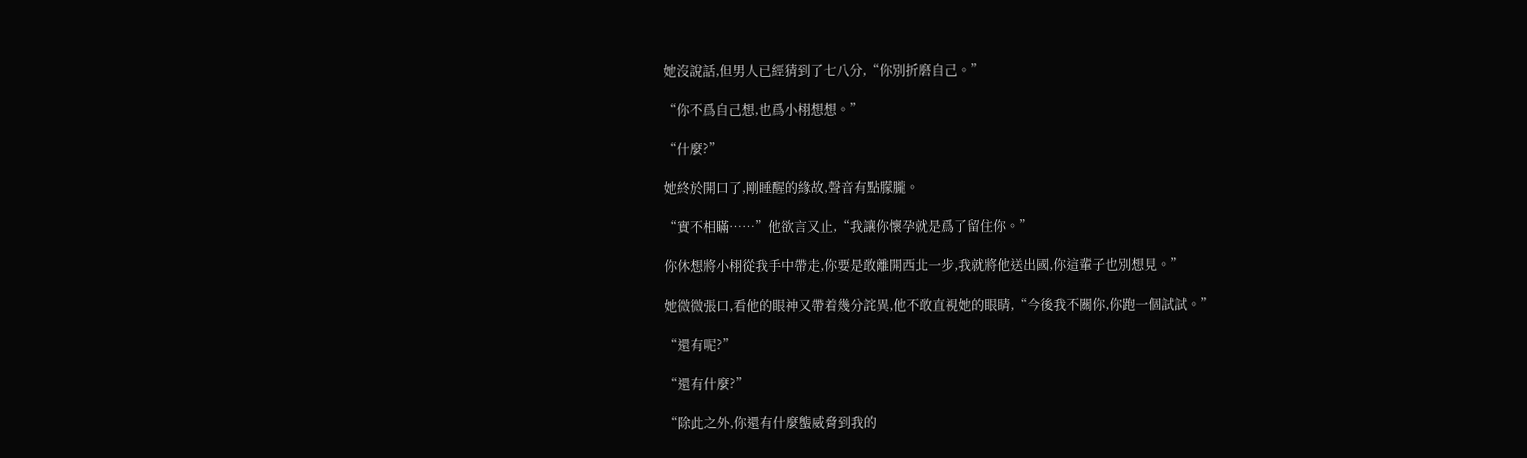她沒說話,但男人已經猜到了七八分,“你別折磨自己。”

“你不爲自己想,也爲小栩想想。”

“什麼?”

她終於開口了,剛睡醒的緣故,聲音有點朦朧。

“實不相瞞……”他欲言又止,“我讓你懷孕就是爲了留住你。”

你休想將小栩從我手中帶走,你要是敢離開西北一步,我就將他送出國,你這輩子也別想見。”

她微微張口,看他的眼神又帶着幾分詫異,他不敢直視她的眼睛,“今後我不關你,你跑一個試試。”

“還有呢?”

“還有什麼?”

“除此之外,你還有什麼螚威脅到我的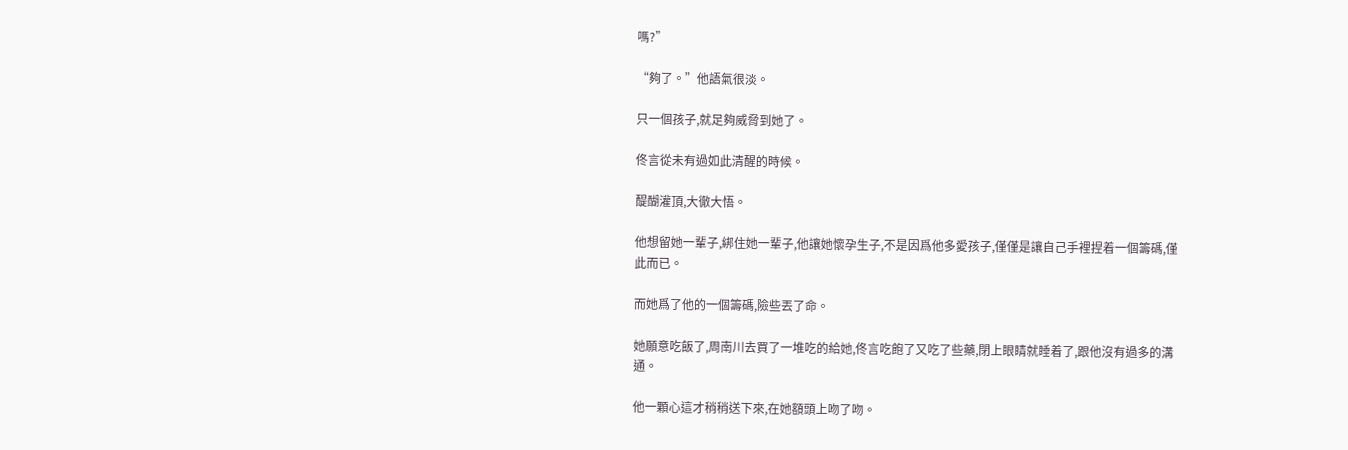嗎?”

“夠了。”他語氣很淡。

只一個孩子,就足夠威脅到她了。

佟言從未有過如此清醒的時候。

醍醐灌頂,大徹大悟。

他想留她一輩子,綁住她一輩子,他讓她懷孕生子,不是因爲他多愛孩子,僅僅是讓自己手裡捏着一個籌碼,僅此而已。

而她爲了他的一個籌碼,險些丟了命。

她願意吃飯了,周南川去買了一堆吃的給她,佟言吃飽了又吃了些藥,閉上眼睛就睡着了,跟他沒有過多的溝通。

他一顆心這才稍稍送下來,在她額頭上吻了吻。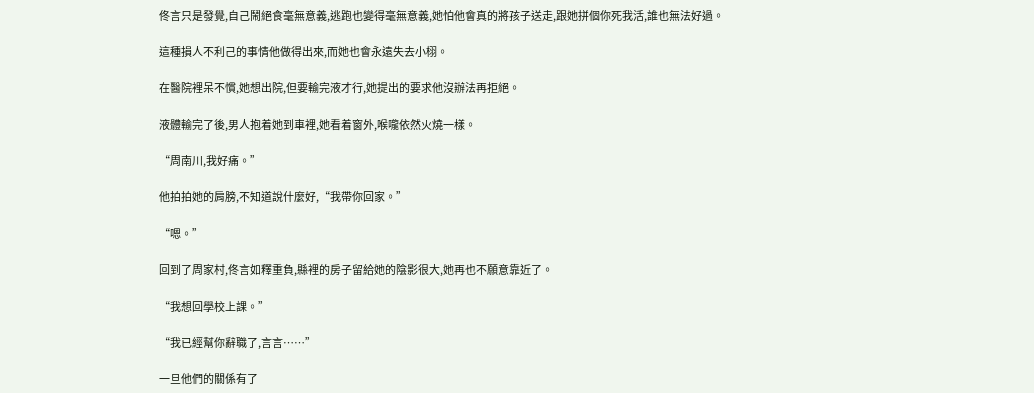佟言只是發覺,自己鬧絕食毫無意義,逃跑也變得毫無意義,她怕他會真的將孩子送走,跟她拼個你死我活,誰也無法好過。

這種損人不利己的事情他做得出來,而她也會永遠失去小栩。

在醫院裡呆不慣,她想出院,但要輸完液才行,她提出的要求他沒辦法再拒絕。

液體輸完了後,男人抱着她到車裡,她看着窗外,喉嚨依然火燒一樣。

“周南川,我好痛。”

他拍拍她的肩膀,不知道說什麼好,“我帶你回家。”

“嗯。”

回到了周家村,佟言如釋重負,縣裡的房子留給她的陰影很大,她再也不願意靠近了。

“我想回學校上課。”

“我已經幫你辭職了,言言……”

一旦他們的關係有了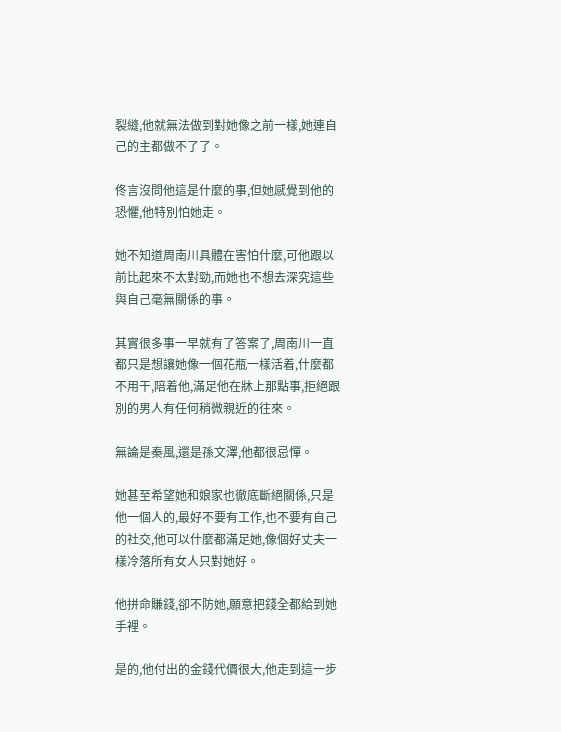裂縫,他就無法做到對她像之前一樣,她連自己的主都做不了了。

佟言沒問他這是什麼的事,但她感覺到他的恐懼,他特別怕她走。

她不知道周南川具體在害怕什麼,可他跟以前比起來不太對勁,而她也不想去深究這些與自己毫無關係的事。

其實很多事一早就有了答案了,周南川一直都只是想讓她像一個花瓶一樣活着,什麼都不用干,陪着他,滿足他在牀上那點事,拒絕跟別的男人有任何稍微親近的往來。

無論是秦風,還是孫文澤,他都很忌憚。

她甚至希望她和娘家也徹底斷絕關係,只是他一個人的,最好不要有工作,也不要有自己的社交,他可以什麼都滿足她,像個好丈夫一樣冷落所有女人只對她好。

他拼命賺錢,卻不防她,願意把錢全都給到她手裡。

是的,他付出的金錢代價很大,他走到這一步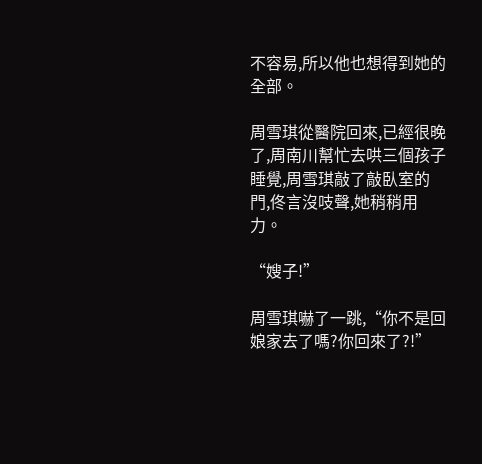不容易,所以他也想得到她的全部。

周雪琪從醫院回來,已經很晚了,周南川幫忙去哄三個孩子睡覺,周雪琪敲了敲臥室的門,佟言沒吱聲,她稍稍用力。

“嫂子!”

周雪琪嚇了一跳,“你不是回娘家去了嗎?你回來了?!”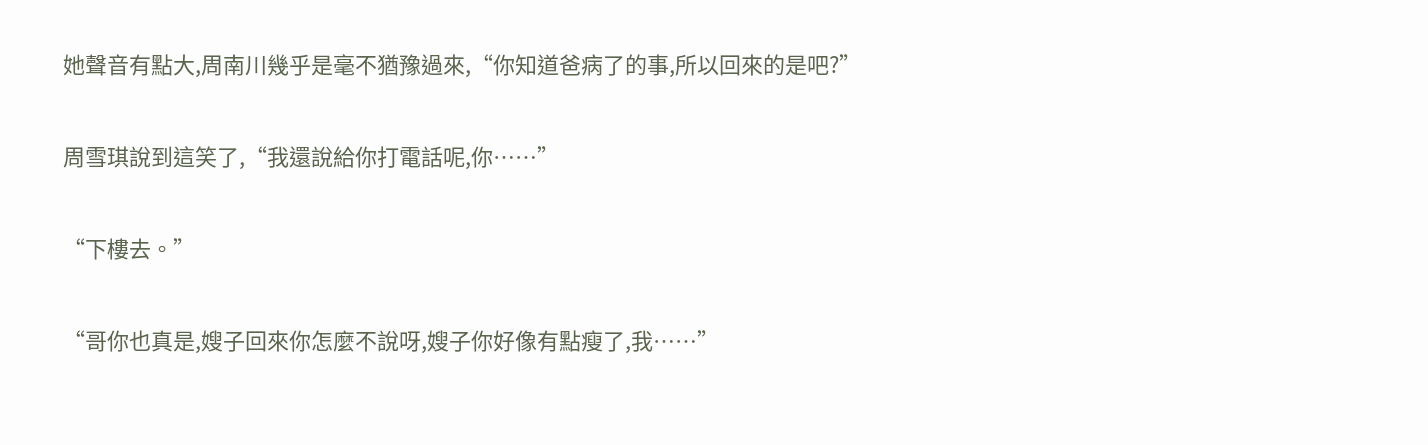她聲音有點大,周南川幾乎是毫不猶豫過來,“你知道爸病了的事,所以回來的是吧?”

周雪琪說到這笑了,“我還說給你打電話呢,你……”

“下樓去。”

“哥你也真是,嫂子回來你怎麼不說呀,嫂子你好像有點瘦了,我……”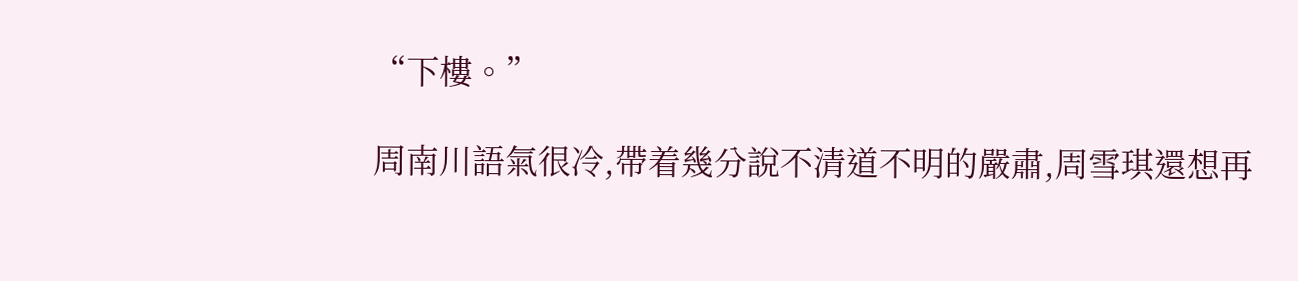“下樓。”

周南川語氣很冷,帶着幾分說不清道不明的嚴肅,周雪琪還想再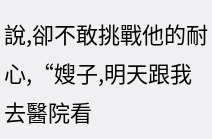說,卻不敢挑戰他的耐心,“嫂子,明天跟我去醫院看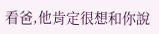看爸,他肯定很想和你說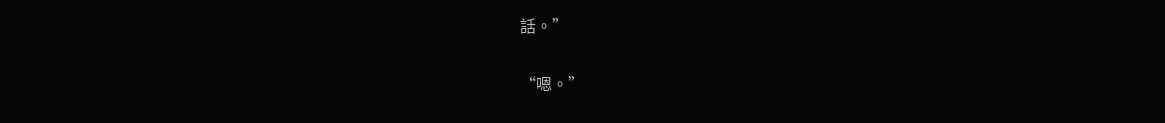話。”

“嗯。”